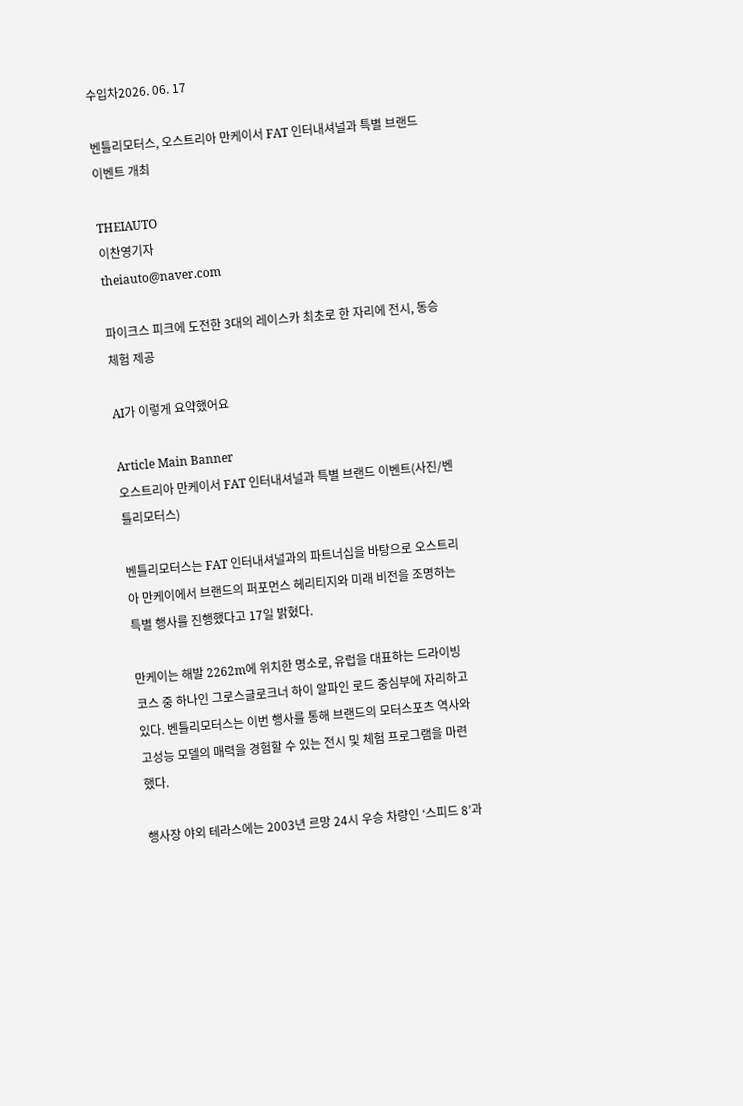수입차2026. 06. 17

벤틀리모터스, 오스트리아 만케이서 FAT 인터내셔널과 특별 브랜드 이벤트 개최

THEIAUTO
이찬영기자
theiauto@naver.com

파이크스 피크에 도전한 3대의 레이스카 최초로 한 자리에 전시, 동승 체험 제공

AI가 이렇게 요약했어요

Article Main Banner
오스트리아 만케이서 FAT 인터내셔널과 특별 브랜드 이벤트(사진/벤틀리모터스)

벤틀리모터스는 FAT 인터내셔널과의 파트너십을 바탕으로 오스트리아 만케이에서 브랜드의 퍼포먼스 헤리티지와 미래 비전을 조명하는 특별 행사를 진행했다고 17일 밝혔다.

만케이는 해발 2262m에 위치한 명소로, 유럽을 대표하는 드라이빙 코스 중 하나인 그로스글로크너 하이 알파인 로드 중심부에 자리하고 있다. 벤틀리모터스는 이번 행사를 통해 브랜드의 모터스포츠 역사와 고성능 모델의 매력을 경험할 수 있는 전시 및 체험 프로그램을 마련했다.

행사장 야외 테라스에는 2003년 르망 24시 우승 차량인 ‘스피드 8’과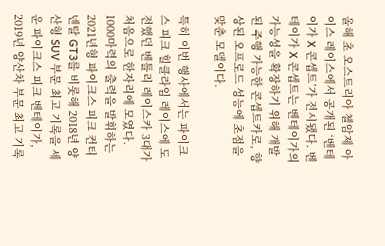올해 초 오스트리아 첼암제 아이스 레이스에서 공개된 ‘벤테이가 X 콘셉트’가 전시됐다. 벤테이가 X 콘셉트는 벤테이가의 가능성을 확장하기 위해 개발된 주행 가능한 콘셉트카로, 향상된 오프로드 성능에 초점을 맞춘 모델이다.

특히 이번 행사에서는 파이크스 피크 힐클라임 레이스에 도전했던 벤틀리 레이스카 3대가 처음으로 한자리에 모였다. 1000마력의 출력을 발휘하는 2021년형 파이크스 피크 컨티넨탈 GT3를 비롯해 2018년 양산형 SUV 부문 최고 기록을 세운 파이크스 피크 벤테이가, 2019년 양산차 부문 최고 기록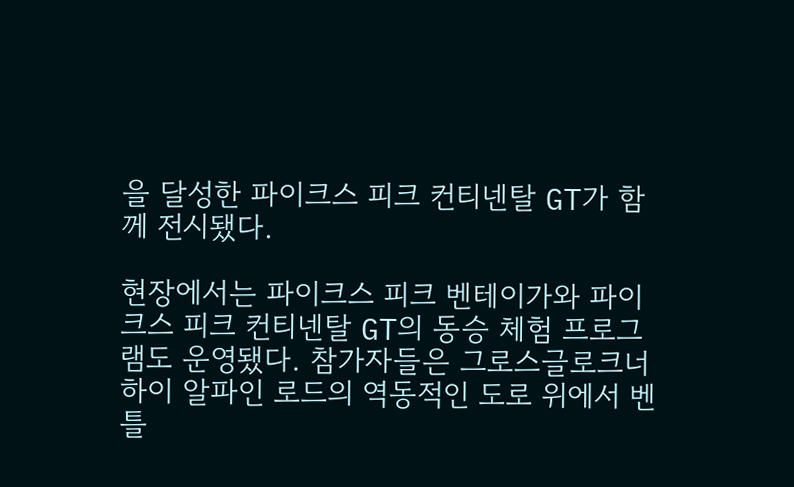을 달성한 파이크스 피크 컨티넨탈 GT가 함께 전시됐다.

현장에서는 파이크스 피크 벤테이가와 파이크스 피크 컨티넨탈 GT의 동승 체험 프로그램도 운영됐다. 참가자들은 그로스글로크너 하이 알파인 로드의 역동적인 도로 위에서 벤틀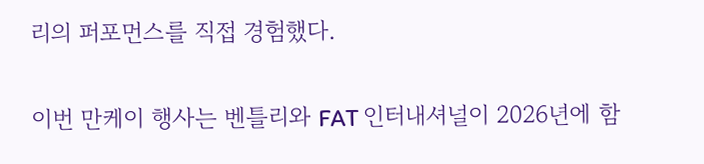리의 퍼포먼스를 직접 경험했다.

이번 만케이 행사는 벤틀리와 FAT 인터내셔널이 2026년에 함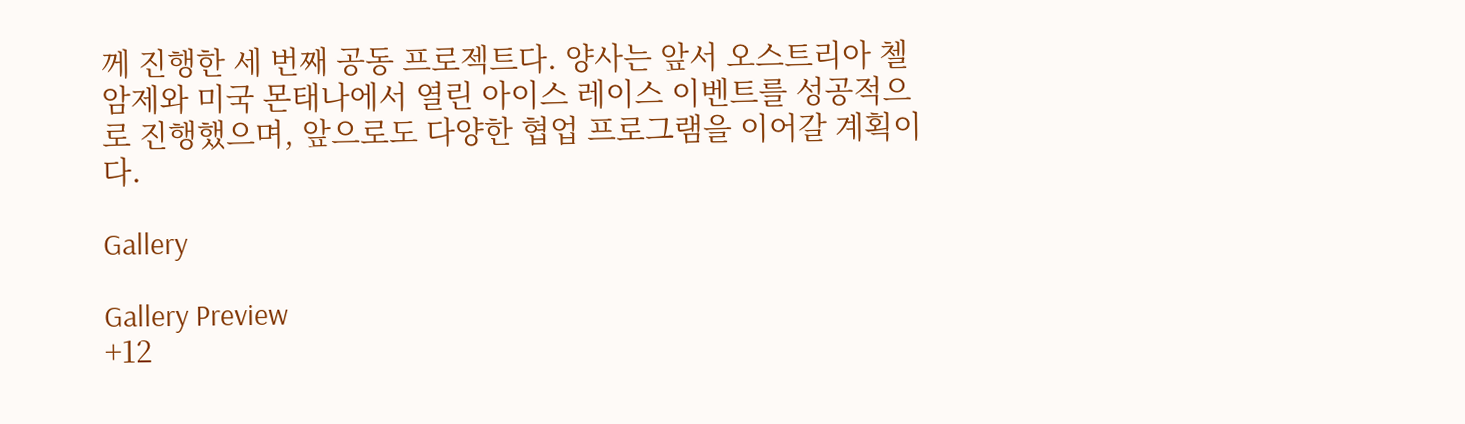께 진행한 세 번째 공동 프로젝트다. 양사는 앞서 오스트리아 첼암제와 미국 몬태나에서 열린 아이스 레이스 이벤트를 성공적으로 진행했으며, 앞으로도 다양한 협업 프로그램을 이어갈 계획이다.

Gallery

Gallery Preview
+12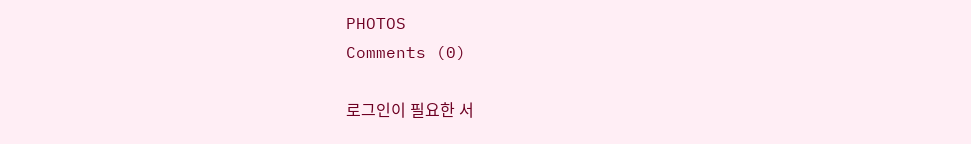PHOTOS
Comments (0)

로그인이 필요한 서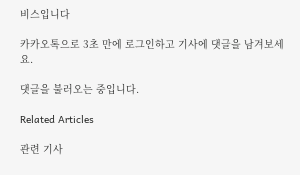비스입니다

카카오톡으로 3초 만에 로그인하고 기사에 댓글을 남겨보세요.

댓글을 불러오는 중입니다.

Related Articles

관련 기사